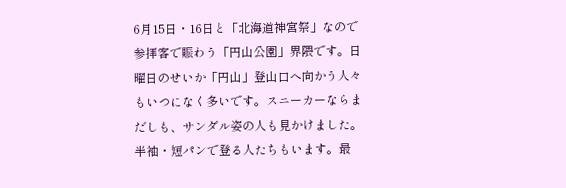6月15日・16日と「北海道神宮祭」なので参拝客で賑わう「円山公園」界隈です。日曜日のせいか「円山」登山口へ向かう人々もいつになく多いです。スニーカーならまだしも、サンダル姿の人も見かけました。半袖・短パンで登る人たちもいます。最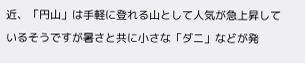近、「円山」は手軽に登れる山として人気が急上昇しているそうですが暑さと共に小さな「ダニ」などが発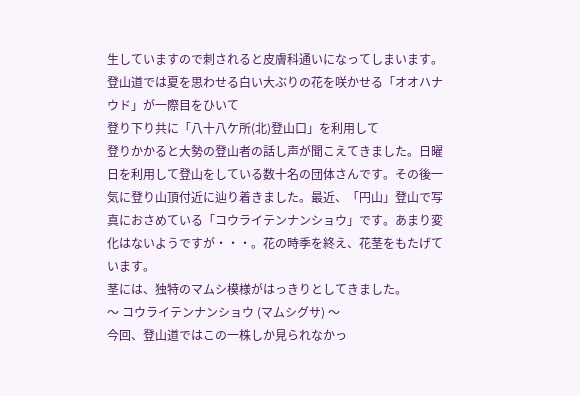生していますので刺されると皮膚科通いになってしまいます。
登山道では夏を思わせる白い大ぶりの花を咲かせる「オオハナウド」が一際目をひいて
登り下り共に「八十八ケ所(北)登山口」を利用して
登りかかると大勢の登山者の話し声が聞こえてきました。日曜日を利用して登山をしている数十名の団体さんです。その後一気に登り山頂付近に辿り着きました。最近、「円山」登山で写真におさめている「コウライテンナンショウ」です。あまり変化はないようですが・・・。花の時季を終え、花茎をもたげています。
茎には、独特のマムシ模様がはっきりとしてきました。
〜 コウライテンナンショウ (マムシグサ) 〜
今回、登山道ではこの一株しか見られなかっ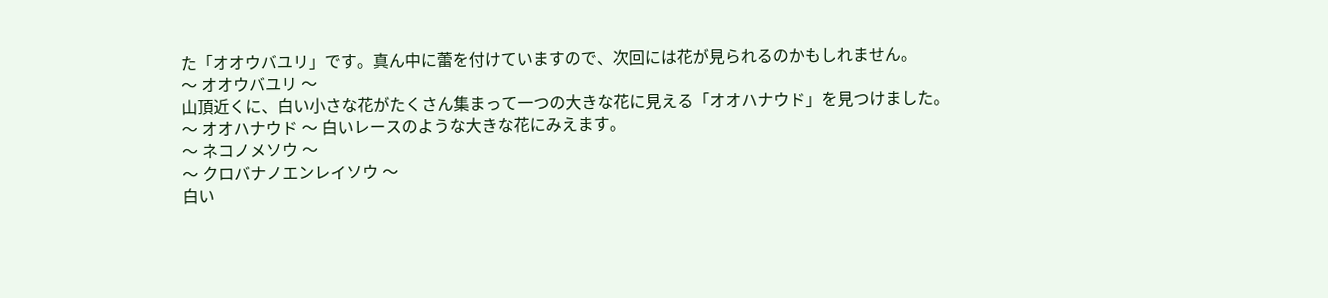た「オオウバユリ」です。真ん中に蕾を付けていますので、次回には花が見られるのかもしれません。
〜 オオウバユリ 〜
山頂近くに、白い小さな花がたくさん集まって一つの大きな花に見える「オオハナウド」を見つけました。
〜 オオハナウド 〜 白いレースのような大きな花にみえます。
〜 ネコノメソウ 〜
〜 クロバナノエンレイソウ 〜
白い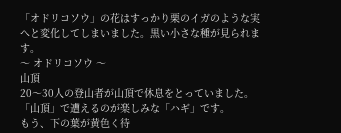「オドリコソウ」の花はすっかり栗のイガのような実へと変化してしまいました。黒い小さな種が見られます。
〜 オドリコソウ 〜
山頂
20〜30人の登山者が山頂で休息をとっていました。
「山頂」で遭えるのが楽しみな「ハギ」です。
もう、下の葉が黄色く待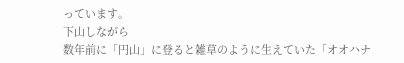っています。
下山しながら
数年前に「円山」に登ると雑草のように生えていた「オオハナ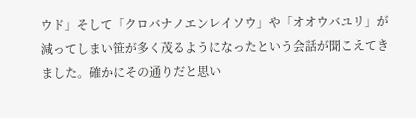ウド」そして「クロバナノエンレイソウ」や「オオウバユリ」が減ってしまい笹が多く茂るようになったという会話が聞こえてきました。確かにその通りだと思い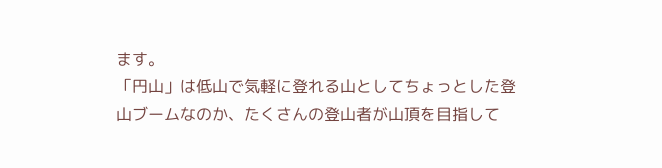ます。
「円山」は低山で気軽に登れる山としてちょっとした登山ブームなのか、たくさんの登山者が山頂を目指して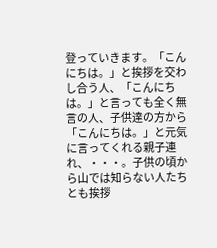登っていきます。「こんにちは。」と挨拶を交わし合う人、「こんにちは。」と言っても全く無言の人、子供達の方から「こんにちは。」と元気に言ってくれる親子連れ、・・・。子供の頃から山では知らない人たちとも挨拶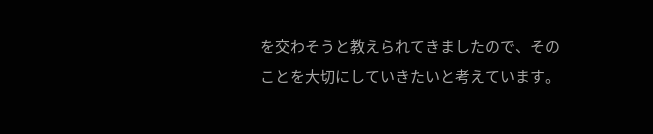を交わそうと教えられてきましたので、そのことを大切にしていきたいと考えています。